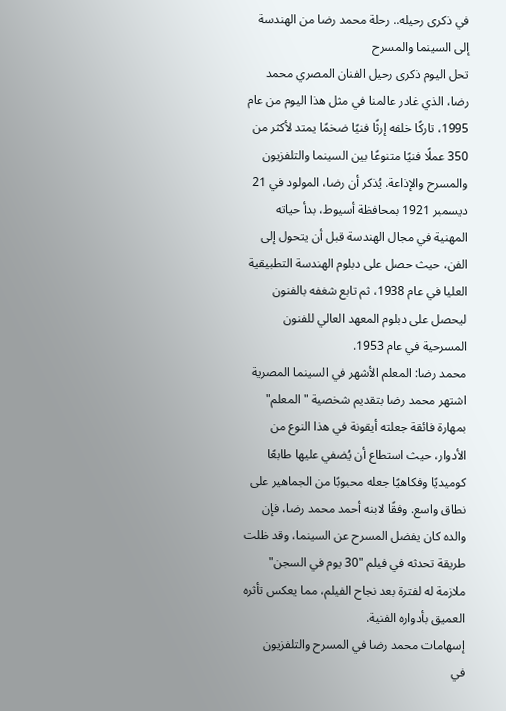في ذكرى رحيله.. رحلة محمد رضا من الهندسة إلى السينما والمسرح
تحل اليوم ذكرى رحيل الفنان المصري محمد رضا، الذي غادر عالمنا في مثل هذا اليوم من عام 1995، تاركًا خلفه إرثًا فنيًا ضخمًا يمتد لأكثر من 350 عملًا فنيًا متنوعًا بين السينما والتلفزيون والمسرح والإذاعة. يُذكر أن رضا، المولود في 21 ديسمبر 1921 بمحافظة أسيوط، بدأ حياته المهنية في مجال الهندسة قبل أن يتحول إلى الفن، حيث حصل على دبلوم الهندسة التطبيقية العليا في عام 1938، ثم تابع شغفه بالفنون ليحصل على دبلوم المعهد العالي للفنون المسرحية في عام 1953.
محمد رضا: المعلم الأشهر في السينما المصرية
اشتهر محمد رضا بتقديم شخصية "المعلم" بمهارة فائقة جعلته أيقونة في هذا النوع من الأدوار، حيث استطاع أن يُضفي عليها طابعًا كوميديًا وفكاهيًا جعله محبوبًا من الجماهير على نطاق واسع. وفقًا لابنه أحمد محمد رضا، فإن والده كان يفضل المسرح عن السينما، وقد ظلت طريقة تحدثه في فيلم "30 يوم في السجن" ملازمة له لفترة بعد نجاح الفيلم، مما يعكس تأثره العميق بأدواره الفنية.
إسهامات محمد رضا في المسرح والتلفزيون
في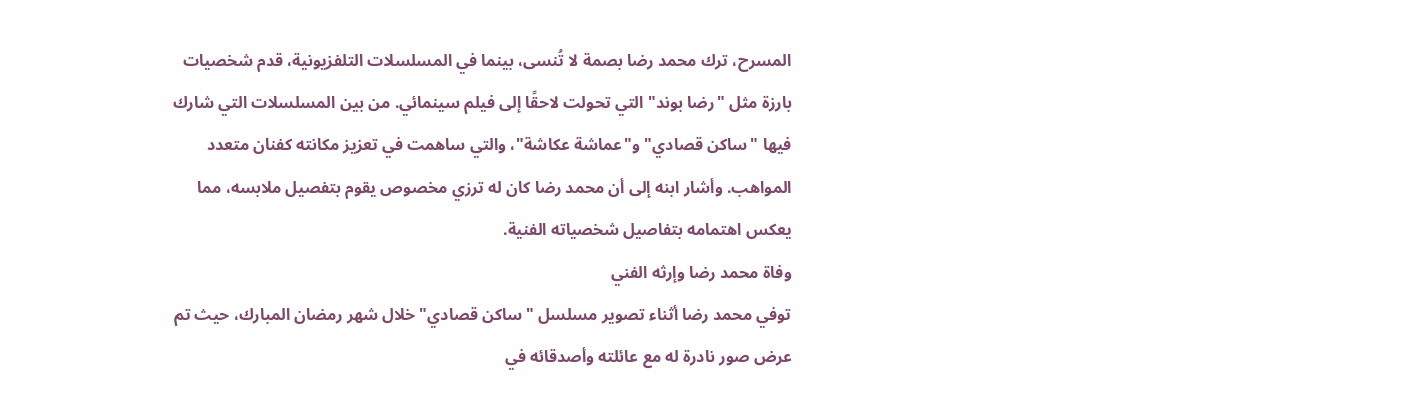المسرح، ترك محمد رضا بصمة لا تُنسى، بينما في المسلسلات التلفزيونية، قدم شخصيات بارزة مثل "رضا بوند" التي تحولت لاحقًا إلى فيلم سينمائي. من بين المسلسلات التي شارك فيها "ساكن قصادي" و"عماشة عكاشة"، والتي ساهمت في تعزيز مكانته كفنان متعدد المواهب. وأشار ابنه إلى أن محمد رضا كان له ترزي مخصوص يقوم بتفصيل ملابسه، مما يعكس اهتمامه بتفاصيل شخصياته الفنية.
وفاة محمد رضا وإرثه الفني
توفي محمد رضا أثناء تصوير مسلسل "ساكن قصادي" خلال شهر رمضان المبارك، حيث تم عرض صور نادرة له مع عائلته وأصدقائه في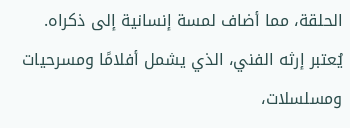الحلقة، مما أضاف لمسة إنسانية إلى ذكراه. يُعتبر إرثه الفني، الذي يشمل أفلامًا ومسرحيات ومسلسلات،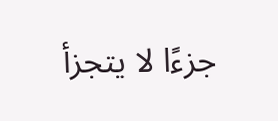جزءًا لا يتجزأ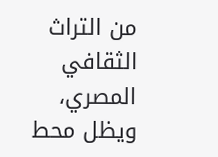من التراث الثقافي المصري، ويظل محط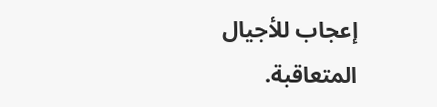إعجاب للأجيال المتعاقبة.